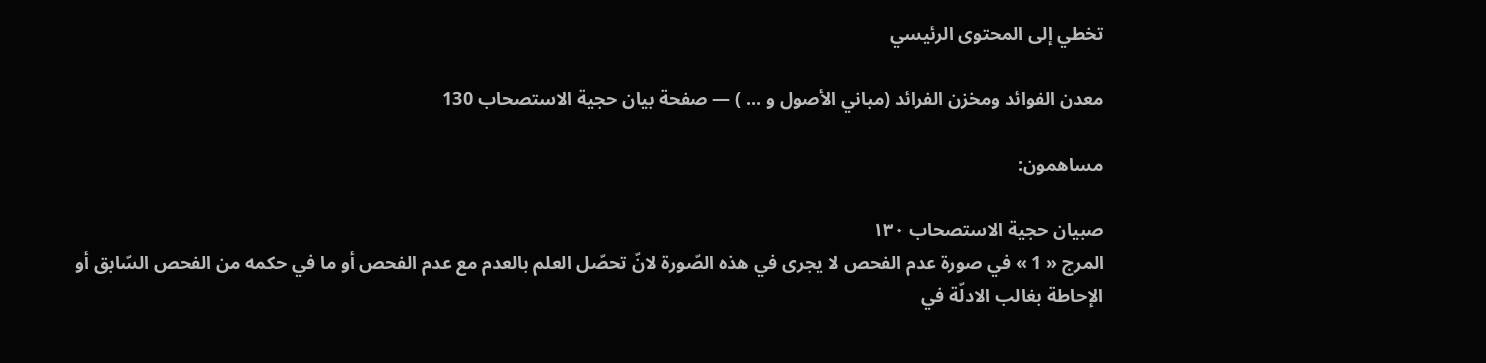تخطي إلى المحتوى الرئيسي

معدن الفوائد ومخزن الفرائد (مباني الأصول و ... ) — صفحة بيان حجية الاستصحاب 130

مساهمون:

صبيان حجية الاستصحاب ١٣٠
المرج « 1 » في صورة عدم الفحص لا يجرى في هذه الصّورة لانّ تحصّل العلم بالعدم مع عدم الفحص أو ما في حكمه من الفحص السّابق أو الإحاطة بغالب الادلّة في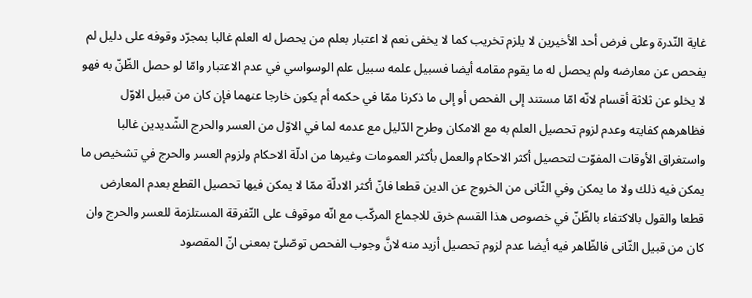غاية النّدرة وعلى فرض أحد الأخيرين لا يلزم تخريب كما لا يخفى نعم لا اعتبار بعلم من يحصل له العلم غالبا بمجرّد وقوفه على دليل لم يفحص عن معارضه ولم يحصل له ما يقوم مقامه أيضا فسبيل علمه سبيل علم الوسواسي في عدم الاعتبار وامّا لو حصل الظّنّ به فهو لا يخلو عن ثلاثة أقسام لانّه امّا مستند إلى الفحص أو إلى ما ذكرنا ممّا في حكمه أم يكون خارجا عنهما فإن كان من قبيل الاوّل فظاهرهم كفايته وعدم لزوم تحصيل العلم به مع الامكان وطرح الدّليل مع عدمه لما في الاوّل من العسر والحرج الشّديدين غالبا واستغراق الأوقات المفوّت لتحصيل أكثر الاحكام والعمل بأكثر العمومات وغيرها من ادلّة الاحكام ولزوم العسر والحرج في تشخيص ما يمكن فيه ذلك ولا ما يمكن وفي الثّانى من الخروج عن الدين قطعا فانّ أكثر الادلّة ممّا لا يمكن فيها تحصيل القطع بعدم المعارض قطعا والقول بالاكتفاء بالظّنّ في خصوص هذا القسم خرق للاجماع المركّب مع انّه موقوف على التّفرقة المستلزمة للعسر والحرج وان كان من قبيل الثّانى فالظّاهر فيه أيضا عدم لزوم تحصيل أزيد منه لانَّ وجوب الفحص توصّلىّ بمعنى انّ المقصود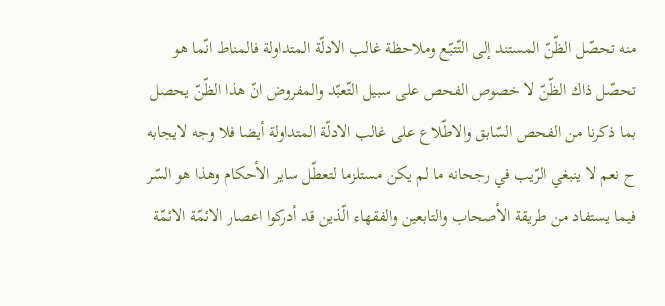منه تحصّل الظّنّ المستند إلى التّتبّع وملاحظة غالب الادلّة المتداولة فالمناط انّما هو تحصّل ذاك الظّنّ لا خصوص الفحص على سبيل التّعبّد والمفروض انّ هذا الظّنّ يحصل بما ذكرنا من الفحص السّابق والاطّلاع على غالب الادلّة المتداولة أيضا فلا وجه لايجابه ح نعم لا ينبغي الرّيب في رجحانه ما لم يكن مستلزما لتعطّل ساير الأحكام وهذا هو السّر فيما يستفاد من طريقة الأصحاب والتابعين والفقهاء الّذين قد أدركوا اعصار الائمّة الائمّة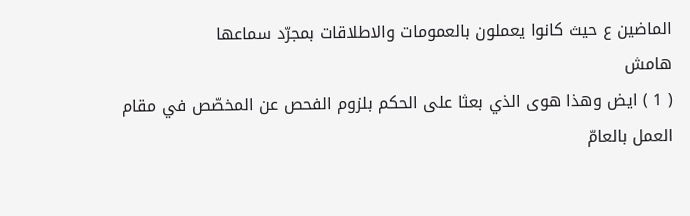الماضين ع حيث كانوا يعملون بالعمومات والاطلاقات بمجرّد سماعها
هامش
( 1 ) ايض وهذا هوى الذي بعثا على الحكم بلزوم الفحص عن المخصّص في مقام العمل بالعامّ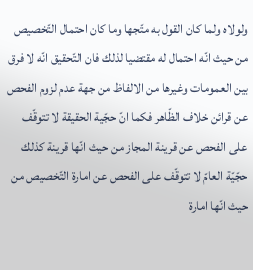ولولاه ولما كان القول به متّجها وما كان احتمال التّخصيص من حيث انّه احتمال له مقتضيا لذلك فان التّحقيق انّه لا فرق بين العمومات وغيرها من الالفاظ من جهة عدم لزوم الفحص عن قرائن خلاف الظّاهر فكما انّ حجّية الحقيقة لا تتوقّف على الفحص عن قرينة المجاز من حيث انّها قرينة كذلك حجّيّة العامّ لا تتوقّف على الفحص عن امارة التّخصيص من حيث انّها امارة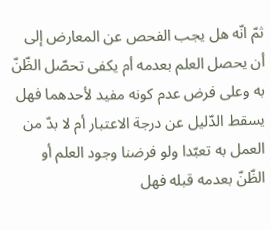ثمّ انّه هل يجب الفحص عن المعارض إلى أن يحصل العلم بعدمه أم يكفى تحصّل الظّنّ به وعلى فرض عدم كونه مفيد لأحدهما فهل يسقط الدّليل عن درجة الاعتبار أم لا بدّ من العمل به تعبّدا ولو فرضنا وجود العلم أو الظّنّ بعدمه قبله فهل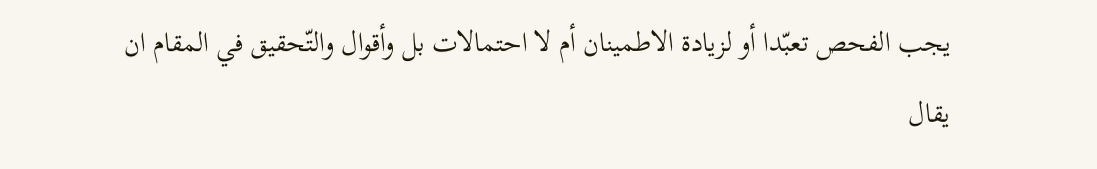يجب الفحص تعبّدا أو لزيادة الاطمينان أم لا احتمالات بل وأقوال والتّحقيق في المقام ان يقال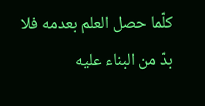كلّما حصل العلم بعدمه فلا بدّ من البناء عليه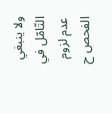ولا ينبغي التّامّل في عدم لزوم الفحص ح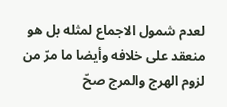لعدم شمول الاجماع لمثله بل هو منعقد على خلافه وأيضا ما مرّ من لزوم الهرج والمرج صحّ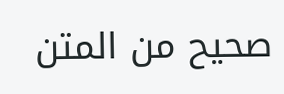صحيح من المتن